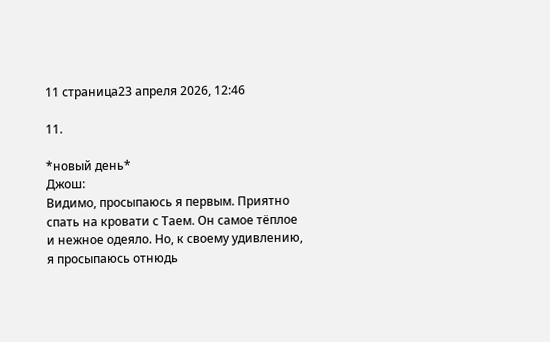11 страница23 апреля 2026, 12:46

11.

*новый день*
Джош:
Видимо, просыпаюсь я первым. Приятно спать на кровати с Таем. Он самое тёплое и нежное одеяло. Но, к своему удивлению, я просыпаюсь отнюдь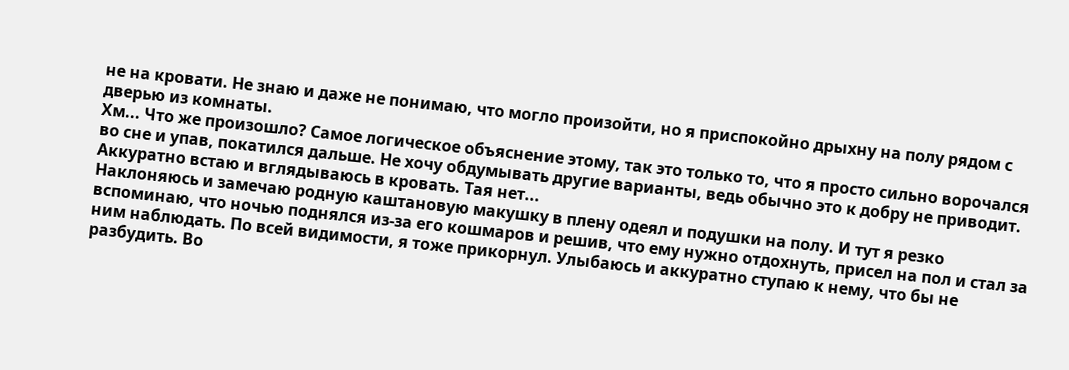не на кровати. Не знаю и даже не понимаю, что могло произойти, но я приспокойно дрыхну на полу рядом с дверью из комнаты.
Хм... Что же произошло? Самое логическое объяснение этому, так это только то, что я просто сильно ворочался во сне и упав, покатился дальше. Не хочу обдумывать другие варианты, ведь обычно это к добру не приводит. Аккуратно встаю и вглядываюсь в кровать. Тая нет...
Наклоняюсь и замечаю родную каштановую макушку в плену одеял и подушки на полу. И тут я резко вспоминаю, что ночью поднялся из-за его кошмаров и решив, что ему нужно отдохнуть, присел на пол и стал за ним наблюдать. По всей видимости, я тоже прикорнул. Улыбаюсь и аккуратно ступаю к нему, что бы не разбудить. Во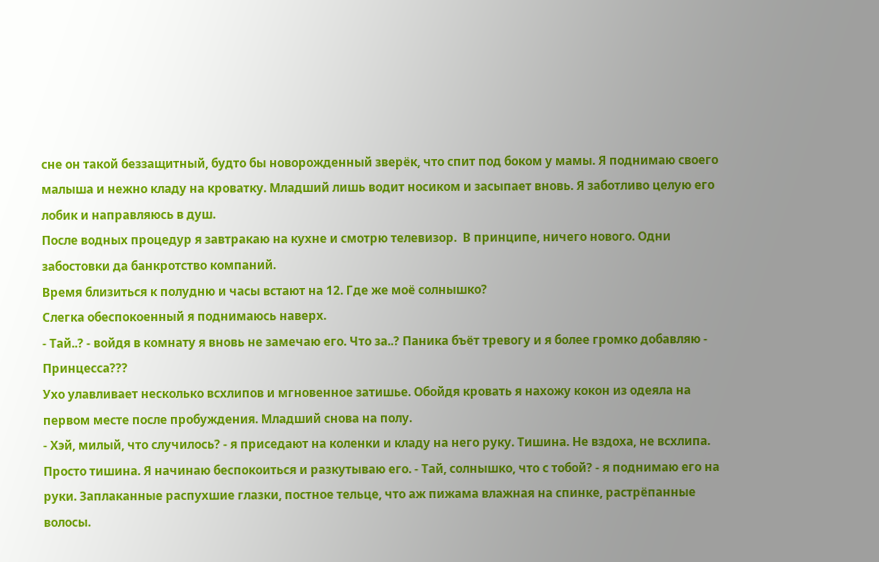сне он такой беззащитный, будто бы новорожденный зверёк, что спит под боком у мамы. Я поднимаю своего малыша и нежно кладу на кроватку. Младший лишь водит носиком и засыпает вновь. Я заботливо целую его лобик и направляюсь в душ.
После водных процедур я завтракаю на кухне и смотрю телевизор.  В принципе, ничего нового. Одни забостовки да банкротство компаний.
Время близиться к полудню и часы встают на 12. Где же моё солнышко?
Слегка обеспокоенный я поднимаюсь наверх.
- Тай..? - войдя в комнату я вновь не замечаю его. Что за..? Паника бъёт тревогу и я более громко добавляю - Принцесса???
Ухо улавливает несколько всхлипов и мгновенное затишье. Обойдя кровать я нахожу кокон из одеяла на первом месте после пробуждения. Младший снова на полу.
- Хэй, милый, что случилось? - я приседают на коленки и кладу на него руку. Тишина. Не вздоха, не всхлипа. Просто тишина. Я начинаю беспокоиться и разкутываю его. - Тай, солнышко, что с тобой? - я поднимаю его на руки. Заплаканные распухшие глазки, постное тельце, что аж пижама влажная на спинке, растрёпанные волосы.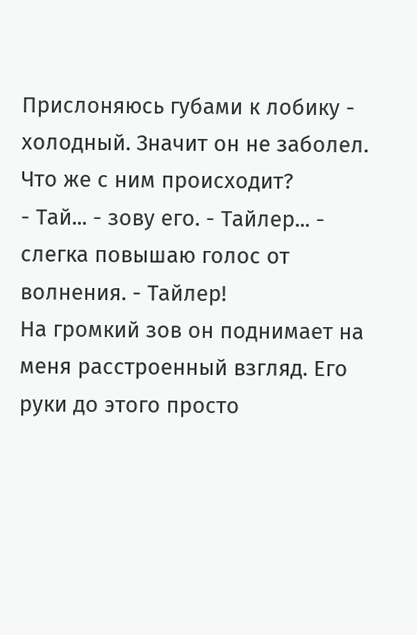Прислоняюсь губами к лобику - холодный. Значит он не заболел. Что же с ним происходит?
- Тай... - зову его. - Тайлер... - слегка повышаю голос от волнения. - Тайлер!
На громкий зов он поднимает на меня расстроенный взгляд. Его руки до этого просто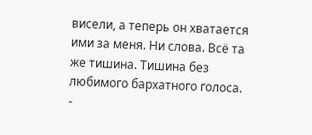висели, а теперь он хватается ими за меня. Ни слова. Всё та же тишина. Тишина без любимого бархатного голоса.
-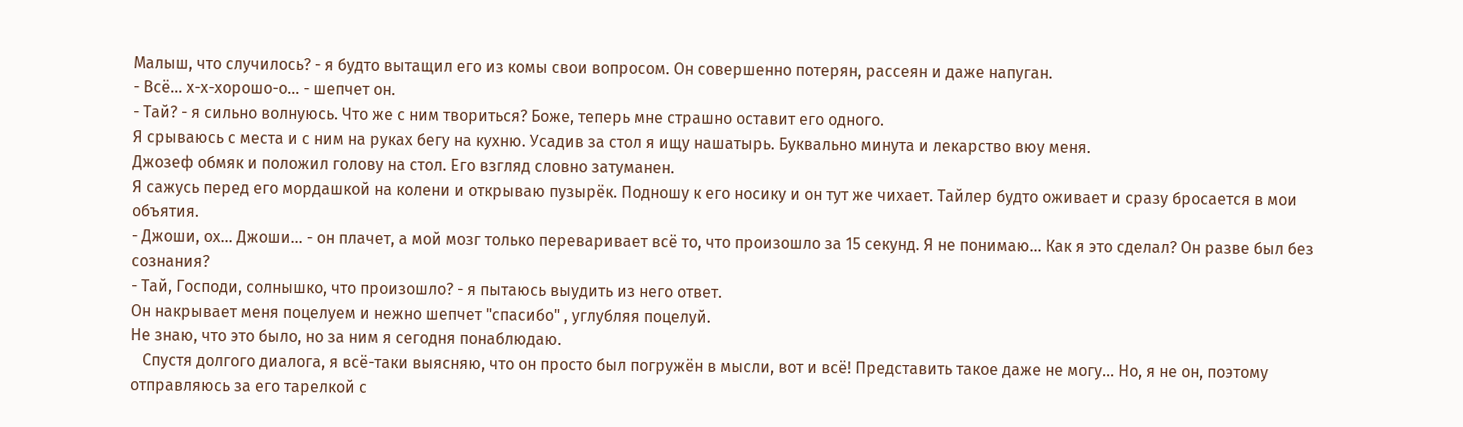Малыш, что случилось? - я будто вытащил его из комы свои вопросом. Он совершенно потерян, рассеян и даже напуган.
- Всё... х-х-хорошо-о... - шепчет он.
- Тай? - я сильно волнуюсь. Что же с ним твориться? Боже, теперь мне страшно оставит его одного.
Я срываюсь с места и с ним на руках бегу на кухню. Усадив за стол я ищу нашатырь. Буквально минута и лекарство вюу меня.
Джозеф обмяк и положил голову на стол. Его взгляд словно затуманен.
Я сажусь перед его мордашкой на колени и открываю пузырёк. Подношу к его носику и он тут же чихает. Тайлер будто оживает и сразу бросается в мои объятия.
- Джоши, ох... Джоши... - он плачет, а мой мозг только переваривает всё то, что произошло за 15 секунд. Я не понимаю... Как я это сделал? Он разве был без сознания?
- Тай, Господи, солнышко, что произошло? - я пытаюсь выудить из него ответ.
Он накрывает меня поцелуем и нежно шепчет "спасибо" , углубляя поцелуй.
Не знаю, что это было, но за ним я сегодня понаблюдаю.
   Спустя долгого диалога, я всё-таки выясняю, что он просто был погружён в мысли, вот и всё! Представить такое даже не могу... Но, я не он, поэтому отправляюсь за его тарелкой с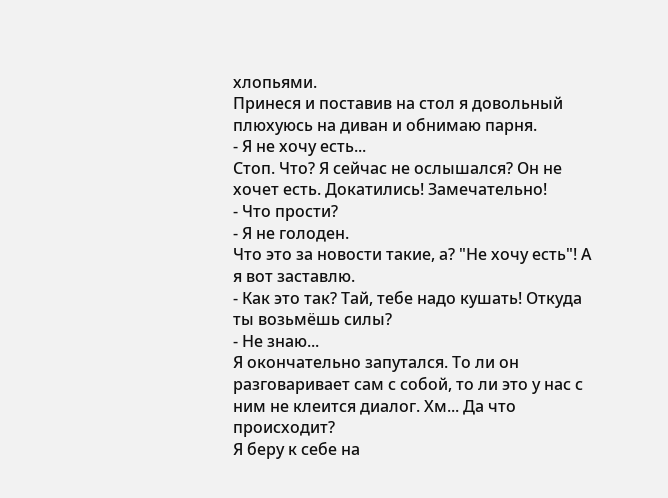хлопьями.
Принеся и поставив на стол я довольный плюхуюсь на диван и обнимаю парня.
- Я не хочу есть...
Стоп. Что? Я сейчас не ослышался? Он не хочет есть. Докатились! Замечательно!
- Что прости?
- Я не голоден.
Что это за новости такие, а? "Не хочу есть"! А я вот заставлю.
- Как это так? Тай, тебе надо кушать! Откуда ты возьмёшь силы?
- Не знаю...
Я окончательно запутался. То ли он разговаривает сам с собой, то ли это у нас с ним не клеится диалог. Хм... Да что происходит?
Я беру к себе на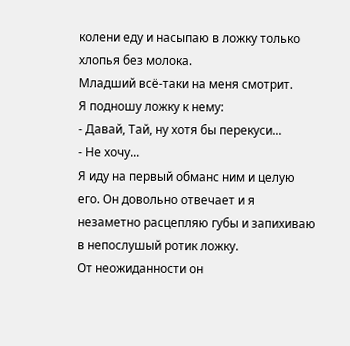колени еду и насыпаю в ложку только хлопья без молока.
Младший всё-таки на меня смотрит.
Я подношу ложку к нему:
- Давай, Тай, ну хотя бы перекуси...
- Не хочу...
Я иду на первый обманс ним и целую его. Он довольно отвечает и я незаметно расцепляю губы и запихиваю в непослушый ротик ложку.
От неожиданности он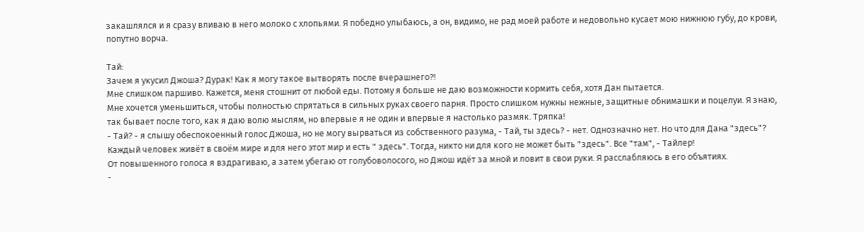закашлялся и я сразу вливаю в него молоко с хлопьями. Я победно улыбаюсь, а он, видимо, не рад моей работе и недовольно кусает мою нижнюю губу, до крови, попутно ворча.

Тай:
Зачем я укусил Джоша? Дурак! Как я могу такое вытворять после вчерашнего?!
Мне слишком паршиво. Кажется, меня стошнит от любой еды. Потому я больше не даю возможности кормить себя, хотя Дан пытается.
Мне хочется уменьшиться, чтобы полностью спрятаться в сильных руках своего парня. Просто слишком нужны нежные, защитные обнимашки и поцелуи. Я знаю, так бывает после того, как я даю волю мыслям, но впервые я не один и впервые я настолько размяк. Тряпка!
- Тай? - я слышу обеспокоенный голос Джоша, но не могу вырваться из собственного разума, - Тай, ты здесь? - нет. Однозначно нет. Но что для Дана "здесь"? Каждый человек живёт в своём мире и для него этот мир и есть " здесь". Тогда, никто ни для кого не может быть "здесь". Все "там", - Тайлер!
От повышенного голоса я вздрагиваю, а затем убегаю от голубоволосого, но Джош идёт за мной и ловит в свои руки. Я расслабляюсь в его объятиях.
-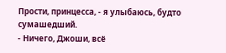Прости, принцесса, - я улыбаюсь, будто сумашедший.
- Ничего, Джоши, всё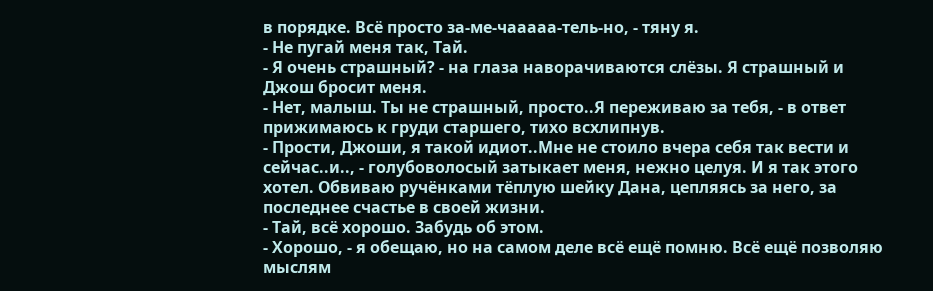в порядке. Всё просто за-ме-чааааа-тель-но, - тяну я.
- Не пугай меня так, Тай.
- Я очень страшный? - на глаза наворачиваются слёзы. Я страшный и Джош бросит меня.
- Нет, малыш. Ты не страшный, просто..Я переживаю за тебя, - в ответ прижимаюсь к груди старшего, тихо всхлипнув.
- Прости, Джоши, я такой идиот..Мне не стоило вчера себя так вести и сейчас..и.., - голубоволосый затыкает меня, нежно целуя. И я так этого хотел. Обвиваю ручёнками тёплую шейку Дана, цепляясь за него, за последнее счастье в своей жизни.
- Тай, всё хорошо. Забудь об этом.
- Хорошо, - я обещаю, но на самом деле всё ещё помню. Всё ещё позволяю мыслям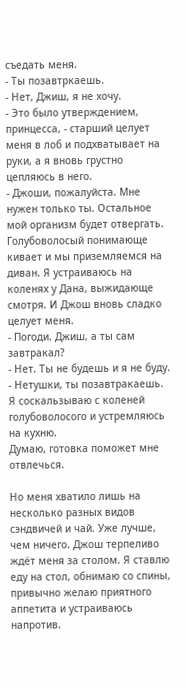съедать меня.
- Ты позавтркаешь.
- Нет, Джиш, я не хочу.
- Это было утверждением, принцесса, - старший целует меня в лоб и подхватывает на руки, а я вновь грустно цепляюсь в него.
- Джоши, пожалуйста. Мне нужен только ты. Остальное мой организм будет отвергать.
Голубоволосый понимающе кивает и мы приземляемся на диван. Я устраиваюсь на коленях у Дана, выжидающе смотря. И Джош вновь сладко целует меня.
- Погоди. Джиш, а ты сам завтракал?
- Нет. Ты не будешь и я не буду.
- Нетушки, ты позавтракаешь.
Я соскальзываю с коленей голубоволосого и устремляюсь на кухню.
Думаю, готовка поможет мне отвлечься.

Но меня хватило лишь на несколько разных видов сэндвичей и чай. Уже лучше, чем ничего. Джош терпеливо ждёт меня за столом. Я ставлю еду на стол, обнимаю со спины, привычно желаю приятного аппетита и устраиваюсь напротив.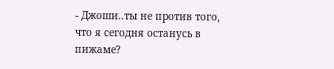- Джоши..ты не против того, что я сегодня останусь в пижаме?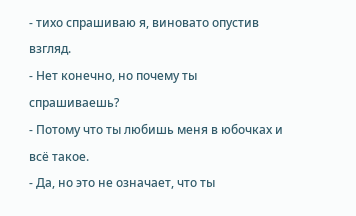- тихо спрашиваю я, виновато опустив взгляд.
- Нет конечно, но почему ты спрашиваешь?
- Потому что ты любишь меня в юбочках и всё такое.
- Да, но это не означает, что ты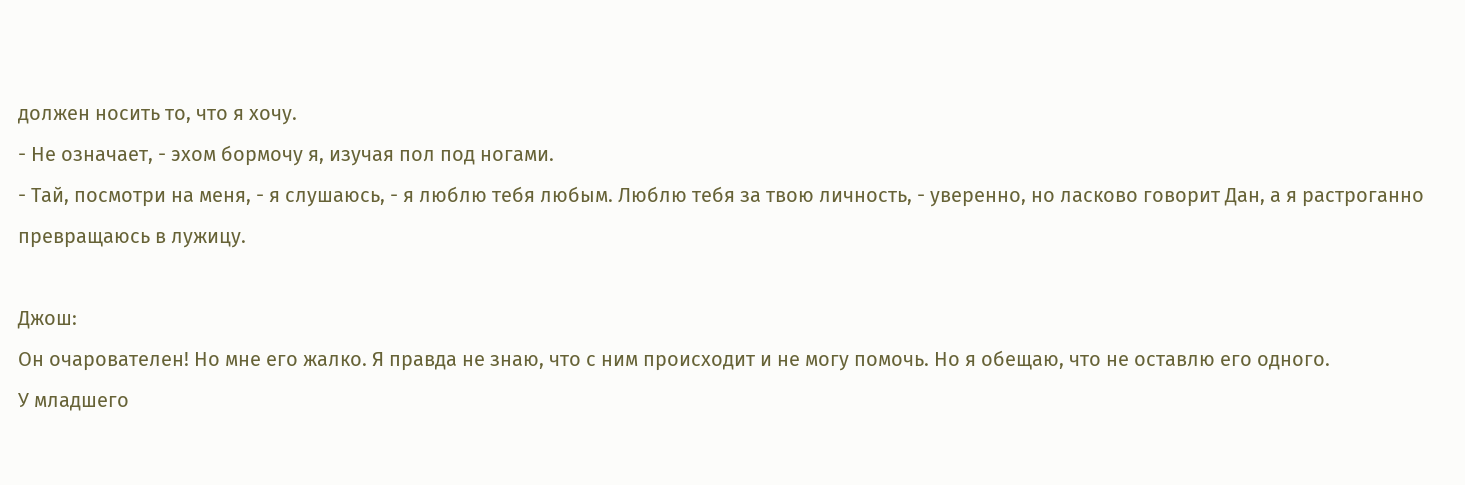должен носить то, что я хочу.
- Не означает, - эхом бормочу я, изучая пол под ногами.
- Тай, посмотри на меня, - я слушаюсь, - я люблю тебя любым. Люблю тебя за твою личность, - уверенно, но ласково говорит Дан, а я растроганно превращаюсь в лужицу.

Джош:
Он очарователен! Но мне его жалко. Я правда не знаю, что с ним происходит и не могу помочь. Но я обещаю, что не оставлю его одного.
У младшего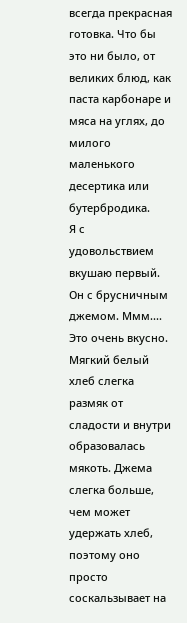всегда прекрасная готовка. Что бы это ни было, от великих блюд, как паста карбонаре и мяса на углях, до милого маленького десертика или бутербродика.
Я с удовольствием вкушаю первый. Он с брусничным джемом. Ммм.... Это очень вкусно. Мягкий белый хлеб слегка размяк от сладости и внутри образовалась мякоть. Джема слегка больше, чем может удержать хлеб, поэтому оно просто соскальзывает на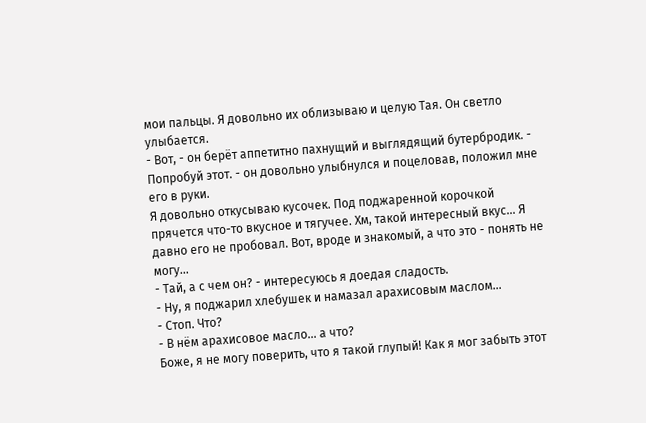мои пальцы. Я довольно их облизываю и целую Тая. Он светло улыбается.
- Вот, - он берёт аппетитно пахнущий и выглядящий бутербродик. - Попробуй этот. - он довольно улыбнулся и поцеловав, положил мне его в руки.
Я довольно откусываю кусочек. Под поджаренной корочкой прячется что-то вкусное и тягучее. Хм, такой интересный вкус... Я давно его не пробовал. Вот, вроде и знакомый, а что это - понять не могу...
- Тай, а с чем он? - интересуюсь я доедая сладость.
- Ну, я поджарил хлебушек и намазал арахисовым маслом...
- Стоп. Что?
- В нём арахисовое масло... а что?
Боже, я не могу поверить, что я такой глупый! Как я мог забыть этот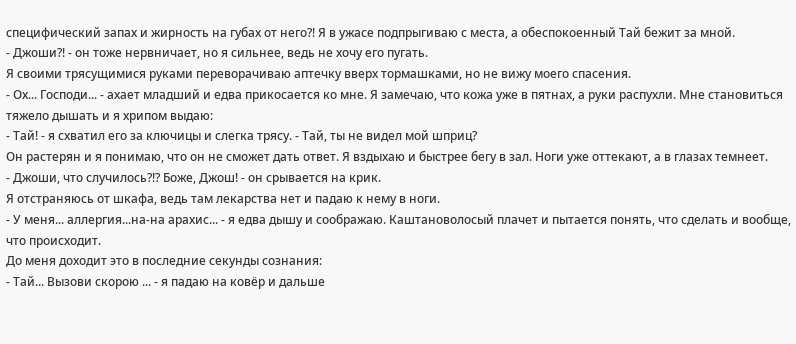специфический запах и жирность на губах от него?! Я в ужасе подпрыгиваю с места, а обеспокоенный Тай бежит за мной.
- Джоши?! - он тоже нервничает, но я сильнее, ведь не хочу его пугать.
Я своими трясущимися руками переворачиваю аптечку вверх тормашками, но не вижу моего спасения.
- Ох... Господи... - ахает младший и едва прикосается ко мне. Я замечаю, что кожа уже в пятнах, а руки распухли. Мне становиться тяжело дышать и я хрипом выдаю:
- Тай! - я схватил его за ключицы и слегка трясу. - Тай, ты не видел мой шприц?
Он растерян и я понимаю, что он не сможет дать ответ. Я вздыхаю и быстрее бегу в зал. Ноги уже оттекают, а в глазах темнеет.
- Джоши, что случилось?!? Боже, Джош! - он срывается на крик.
Я отстраняюсь от шкафа, ведь там лекарства нет и падаю к нему в ноги.
- У меня... аллергия...на-на арахис... - я едва дышу и соображаю. Каштановолосый плачет и пытается понять, что сделать и вообще, что происходит.
До меня доходит это в последние секунды сознания:
- Тай... Вызови скорою ... - я падаю на ковёр и дальше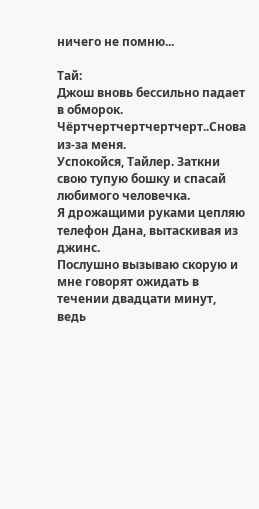ничего не помню...

Тай:
Джош вновь бессильно падает в обморок.
Чёртчертчертчертчерт..Снова из-за меня.
Успокойся, Тайлер. Заткни свою тупую бошку и спасай любимого человечка.
Я дрожащими руками цепляю телефон Дана, вытаскивая из джинс.
Послушно вызываю скорую и мне говорят ожидать в течении двадцати минут, ведь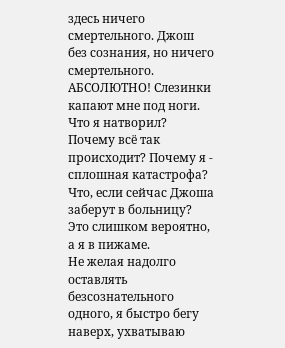здесь ничего смертельного. Джош без сознания, но ничего смертельного. АБСОЛЮТНО! Слезинки капают мне под ноги. Что я натворил? Почему всё так происходит? Почему я - сплошная катастрофа? Что, если сейчас Джоша заберут в больницу? Это слишком вероятно, а я в пижаме.
Не желая надолго оставлять безсознательного одного, я быстро бегу наверх, ухватываю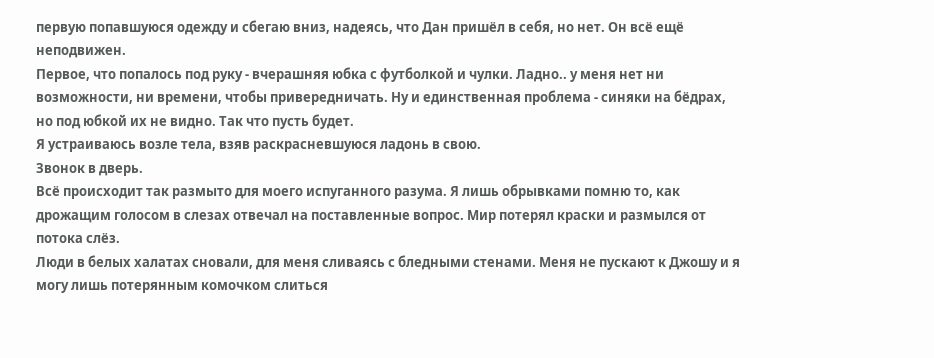первую попавшуюся одежду и сбегаю вниз, надеясь, что Дан пришёл в себя, но нет. Он всё ещё неподвижен.
Первое, что попалось под руку - вчерашняя юбка с футболкой и чулки. Ладно.. у меня нет ни возможности, ни времени, чтобы привередничать. Ну и единственная проблема - синяки на бёдрах, но под юбкой их не видно. Так что пусть будет.
Я устраиваюсь возле тела, взяв раскрасневшуюся ладонь в свою.
Звонок в дверь.
Всё происходит так размыто для моего испуганного разума. Я лишь обрывками помню то, как дрожащим голосом в слезах отвечал на поставленные вопрос. Мир потерял краски и размылся от потока слёз.
Люди в белых халатах сновали, для меня сливаясь с бледными стенами. Меня не пускают к Джошу и я могу лишь потерянным комочком слиться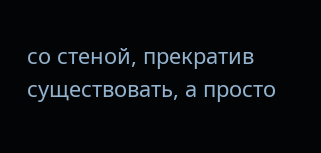со стеной, прекратив существовать, а просто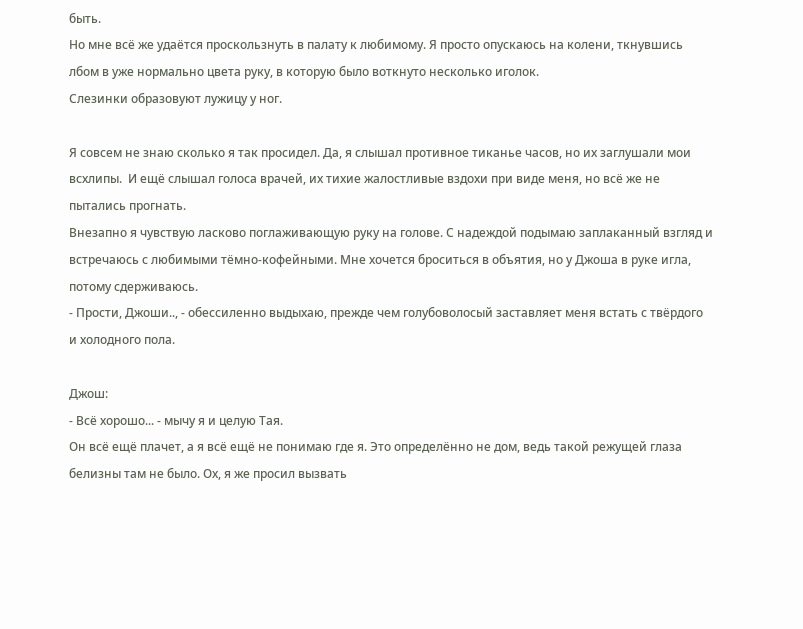быть.
Но мне всё же удаётся проскользнуть в палату к любимому. Я просто опускаюсь на колени, ткнувшись лбом в уже нормально цвета руку, в которую было воткнуто несколько иголок.
Слезинки образовуют лужицу у ног.

Я совсем не знаю сколько я так просидел. Да, я слышал противное тиканье часов, но их заглушали мои всхлипы.  И ещё слышал голоса врачей, их тихие жалостливые вздохи при виде меня, но всё же не пытались прогнать.
Внезапно я чувствую ласково поглаживающую руку на голове. С надеждой подымаю заплаканный взгляд и встречаюсь с любимыми тёмно-кофейными. Мне хочется броситься в объятия, но у Джоша в руке игла, потому сдерживаюсь.
- Прости, Джоши.., - обессиленно выдыхаю, прежде чем голубоволосый заставляет меня встать с твёрдого и холодного пола.

Джош:
- Всё хорошо... - мычу я и целую Тая.
Он всё ещё плачет, а я всё ещё не понимаю где я. Это определённо не дом, ведь такой режущей глаза белизны там не было. Ох, я же просил вызвать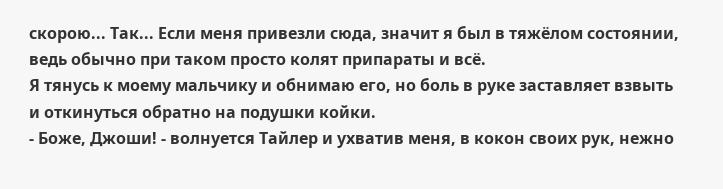скорою... Так... Если меня привезли сюда, значит я был в тяжёлом состоянии, ведь обычно при таком просто колят припараты и всё.
Я тянусь к моему мальчику и обнимаю его, но боль в руке заставляет взвыть и откинуться обратно на подушки койки.
- Боже, Джоши! - волнуется Тайлер и ухватив меня, в кокон своих рук, нежно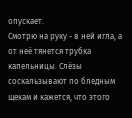опускает.
Смотрю на руку - в ней игла, а от неё тянется трубка капельницы. Слёзы соскальзывают по бледным щекам и кажется, что этого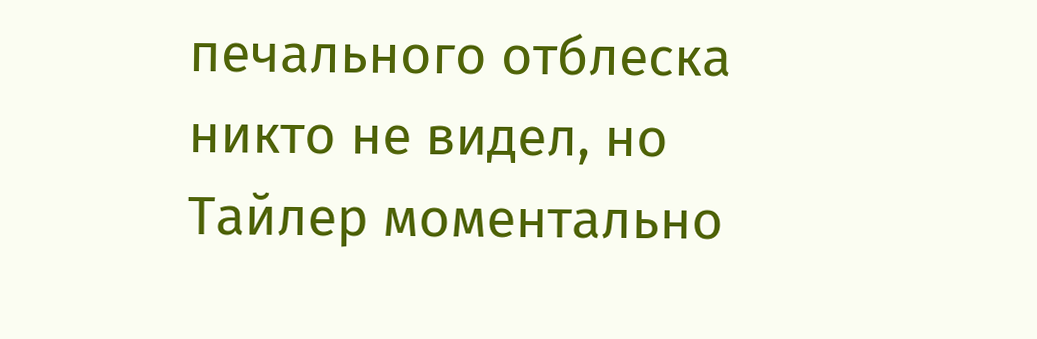печального отблеска никто не видел, но Тайлер моментально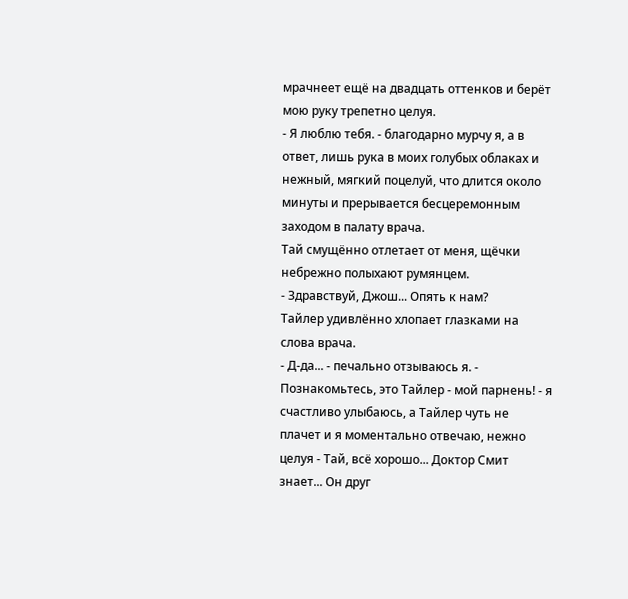мрачнеет ещё на двадцать оттенков и берёт мою руку трепетно целуя.
- Я люблю тебя. - благодарно мурчу я, а в ответ, лишь рука в моих голубых облаках и нежный, мягкий поцелуй, что длится около минуты и прерывается бесцеремонным заходом в палату врача.
Тай смущённо отлетает от меня, щёчки небрежно полыхают румянцем.
- Здравствуй, Джош... Опять к нам?
Тайлер удивлённо хлопает глазками на слова врача.
- Д-да... - печально отзываюсь я. - Познакомьтесь, это Тайлер - мой парнень! - я счастливо улыбаюсь, а Тайлер чуть не плачет и я моментально отвечаю, нежно целуя - Тай, всё хорошо... Доктор Смит знает... Он друг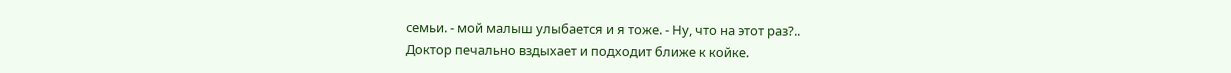семьи. - мой малыш улыбается и я тоже. - Ну, что на этот раз?..
Доктор печально вздыхает и подходит ближе к койке.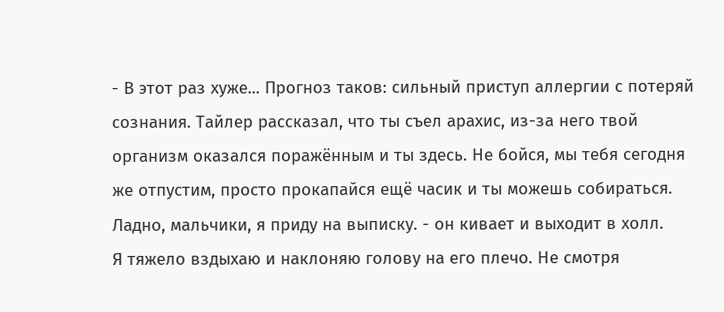- В этот раз хуже... Прогноз таков: сильный приступ аллергии с потеряй сознания. Тайлер рассказал, что ты съел арахис, из-за него твой организм оказался поражённым и ты здесь. Не бойся, мы тебя сегодня же отпустим, просто прокапайся ещё часик и ты можешь собираться. Ладно, мальчики, я приду на выписку. - он кивает и выходит в холл.
Я тяжело вздыхаю и наклоняю голову на его плечо. Не смотря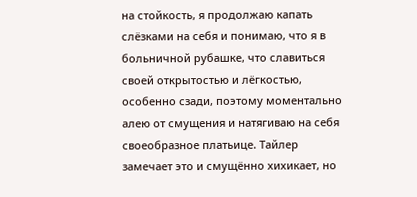на стойкость, я продолжаю капать слёзками на себя и понимаю, что я в больничной рубашке, что славиться своей открытостью и лёгкостью, особенно сзади, поэтому моментально алею от смущения и натягиваю на себя своеобразное платьице. Тайлер замечает это и смущённо хихикает, но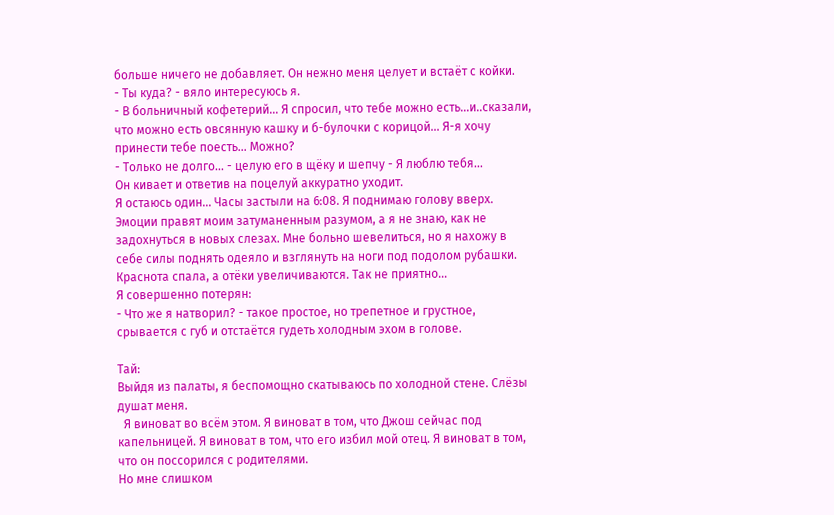больше ничего не добавляет. Он нежно меня целует и встаёт с койки.
- Ты куда? - вяло интересуюсь я.
- В больничный кофетерий... Я спросил, что тебе можно есть...и..сказали, что можно есть овсянную кашку и б-булочки с корицой... Я-я хочу принести тебе поесть... Можно?
- Только не долго... - целую его в щёку и шепчу - Я люблю тебя...
Он кивает и ответив на поцелуй аккуратно уходит.
Я остаюсь один... Часы застыли на 6:08. Я поднимаю голову вверх. Эмоции правят моим затуманенным разумом, а я не знаю, как не задохнуться в новых слезах. Мне больно шевелиться, но я нахожу в себе силы поднять одеяло и взглянуть на ноги под подолом рубашки. Краснота спала, а отёки увеличиваются. Так не приятно...
Я совершенно потерян:
- Что же я натворил? - такое простое, но трепетное и грустное, срывается с губ и отстаётся гудеть холодным эхом в голове.

Тай:
Выйдя из палаты, я беспомощно скатываюсь по холодной стене. Слёзы душат меня.
  Я виноват во всём этом. Я виноват в том, что Джош сейчас под капельницей. Я виноват в том, что его избил мой отец. Я виноват в том, что он поссорился с родителями.
Но мне слишком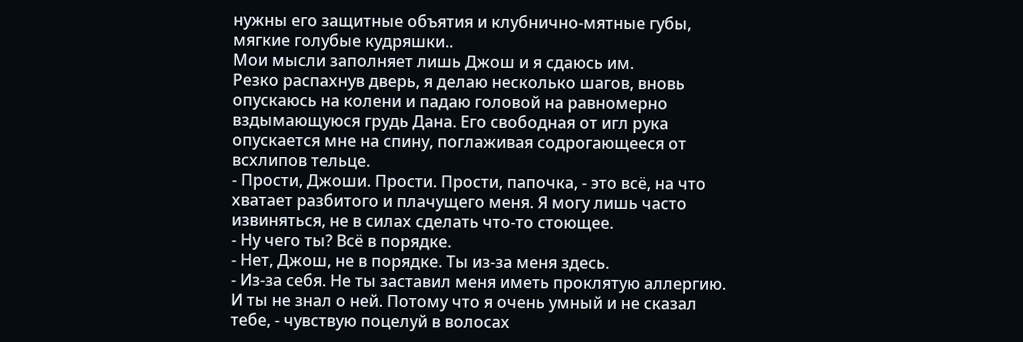нужны его защитные объятия и клубнично-мятные губы, мягкие голубые кудряшки..
Мои мысли заполняет лишь Джош и я сдаюсь им.
Резко распахнув дверь, я делаю несколько шагов, вновь опускаюсь на колени и падаю головой на равномерно вздымающуюся грудь Дана. Его свободная от игл рука опускается мне на спину, поглаживая содрогающееся от всхлипов тельце.
- Прости, Джоши. Прости. Прости, папочка, - это всё, на что хватает разбитого и плачущего меня. Я могу лишь часто извиняться, не в силах сделать что-то стоющее.
- Ну чего ты? Всё в порядке.
- Нет, Джош, не в порядке. Ты из-за меня здесь.
- Из-за себя. Не ты заставил меня иметь проклятую аллергию. И ты не знал о ней. Потому что я очень умный и не сказал тебе, - чувствую поцелуй в волосах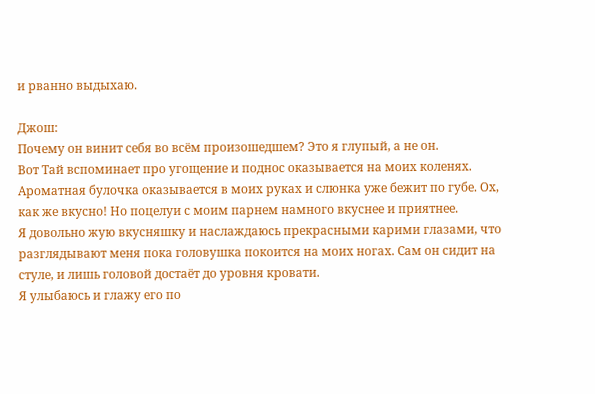и рванно выдыхаю.

Джош:
Почему он винит себя во всём произошедшем? Это я глупый, а не он.
Вот Тай вспоминает про угощение и поднос оказывается на моих коленях.
Ароматная булочка оказывается в моих руках и слюнка уже бежит по губе. Ох, как же вкусно! Но поцелуи с моим парнем намного вкуснее и приятнее.
Я довольно жую вкусняшку и наслаждаюсь прекрасными карими глазами, что разглядывают меня пока головушка покоится на моих ногах. Сам он сидит на стуле, и лишь головой достаёт до уровня кровати.
Я улыбаюсь и глажу его по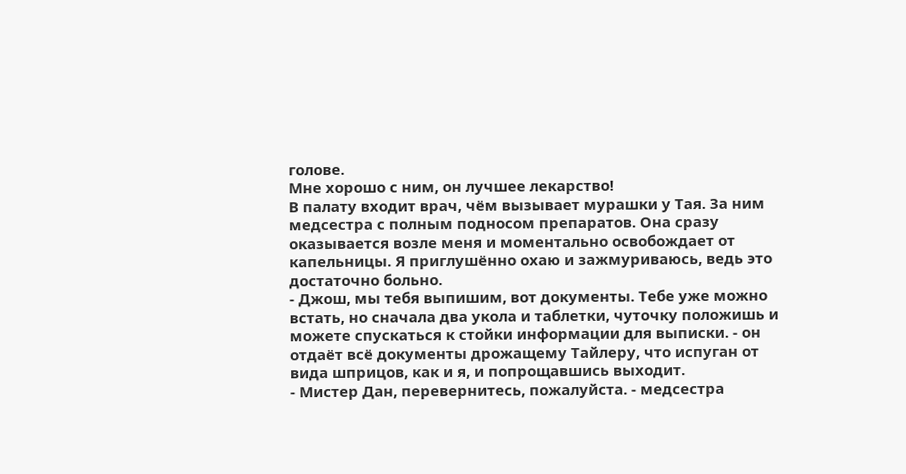голове.
Мне хорошо с ним, он лучшее лекарство!
В палату входит врач, чём вызывает мурашки у Тая. За ним медсестра с полным подносом препаратов. Она сразу оказывается возле меня и моментально освобождает от капельницы. Я приглушённо охаю и зажмуриваюсь, ведь это достаточно больно.
- Джош, мы тебя выпишим, вот документы. Тебе уже можно встать, но сначала два укола и таблетки, чуточку положишь и можете спускаться к стойки информации для выписки. - он отдаёт всё документы дрожащему Тайлеру, что испуган от вида шприцов, как и я, и попрощавшись выходит.
- Мистер Дан, перевернитесь, пожалуйста. - медсестра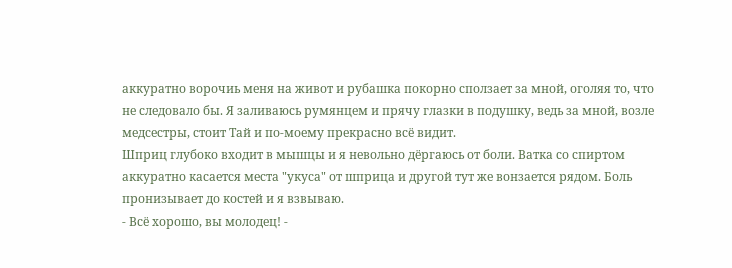аккуратно ворочиь меня на живот и рубашка покорно сползает за мной, оголяя то, что не следовало бы. Я заливаюсь румянцем и прячу глазки в подушку, ведь за мной, возле медсестры, стоит Тай и по-моему прекрасно всё видит.
Шприц глубоко входит в мышцы и я невольно дёргаюсь от боли. Ватка со спиртом аккуратно касается места "укуса" от шприца и другой тут же вонзается рядом. Боль пронизывает до костей и я взвываю.
- Всё хорошо, вы молодец! -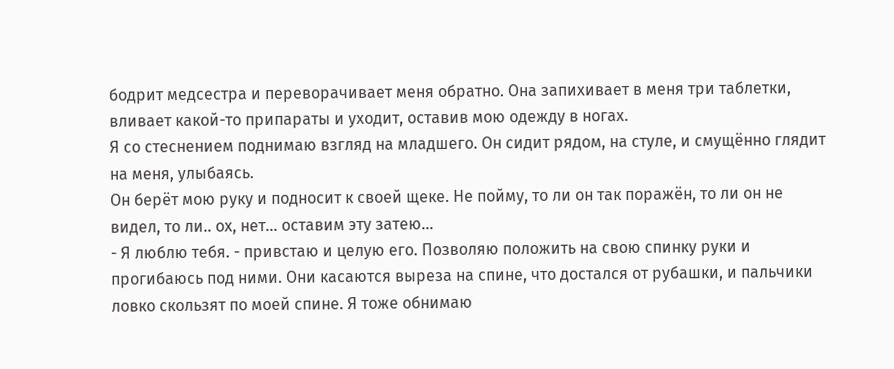бодрит медсестра и переворачивает меня обратно. Она запихивает в меня три таблетки, вливает какой-то припараты и уходит, оставив мою одежду в ногах.
Я со стеснением поднимаю взгляд на младшего. Он сидит рядом, на стуле, и смущённо глядит на меня, улыбаясь.
Он берёт мою руку и подносит к своей щеке. Не пойму, то ли он так поражён, то ли он не видел, то ли.. ох, нет... оставим эту затею...
- Я люблю тебя. - привстаю и целую его. Позволяю положить на свою спинку руки и прогибаюсь под ними. Они касаются выреза на спине, что достался от рубашки, и пальчики ловко скользят по моей спине. Я тоже обнимаю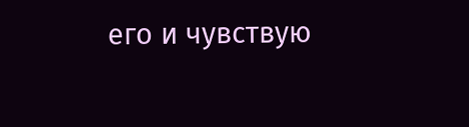его и чувствую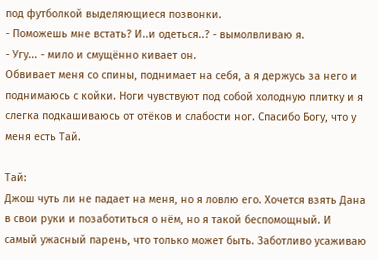под футболкой выделяющиеся позвонки.
- Поможешь мне встать? И..и одеться..? - вымолвливаю я.
- Угу... - мило и смущённо кивает он.
Обвивает меня со спины, поднимает на себя, а я держусь за него и поднимаюсь с койки. Ноги чувствуют под собой холодную плитку и я слегка подкашиваюсь от отёков и слабости ног. Спасибо Богу, что у меня есть Тай.

Тай:
Джош чуть ли не падает на меня, но я ловлю его. Хочется взять Дана в свои руки и позаботиться о нём, но я такой беспомощный. И самый ужасный парень, что только может быть. Заботливо усаживаю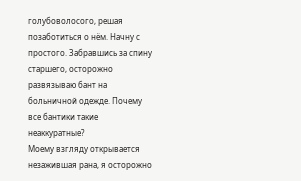голубоволосого, решая позаботиться о нём. Начну с простого. Забравшись за спину старшего, осторожно развязываю бант на больничной одежде. Почему все бантики такие неаккуратные?
Моему взгляду открывается незажившая рана, я осторожно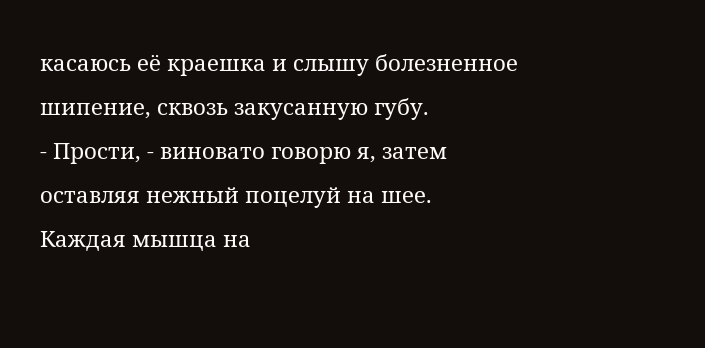касаюсь её краешка и слышу болезненное шипение, сквозь закусанную губу.
- Прости, - виновато говорю я, затем оставляя нежный поцелуй на шее. Каждая мышца на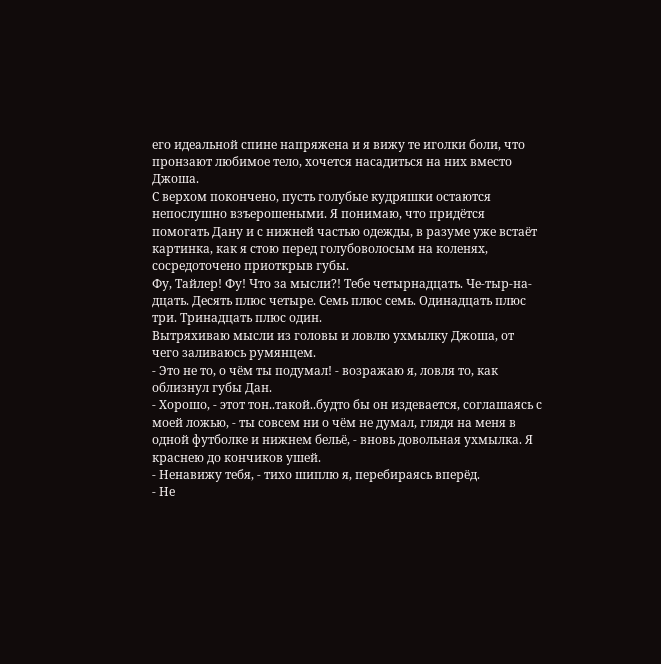его идеальной спине напряжена и я вижу те иголки боли, что пронзают любимое тело, хочется насадиться на них вместо Джоша.
С верхом покончено, пусть голубые кудряшки остаются непослушно взъерошеными. Я понимаю, что придётся  помогать Дану и с нижней частью одежды, в разуме уже встаёт картинка, как я стою перед голубоволосым на коленях, сосредоточено приоткрыв губы.
Фу, Тайлер! Фу! Что за мысли?! Тебе четырнадцать. Че-тыр-на-дцать. Десять плюс четыре. Семь плюс семь. Одинадцать плюс три. Тринадцать плюс один.
Вытряхиваю мысли из головы и ловлю ухмылку Джоша, от чего заливаюсь румянцем.
- Это не то, о чём ты подумал! - возражаю я, ловля то, как облизнул губы Дан.
- Хорошо, - этот тон..такой..будто бы он издевается, соглашаясь с моей ложью, - ты совсем ни о чём не думал, глядя на меня в одной футболке и нижнем бельё, - вновь довольная ухмылка. Я краснею до кончиков ушей.
- Ненавижу тебя, - тихо шиплю я, перебираясь вперёд.
- Не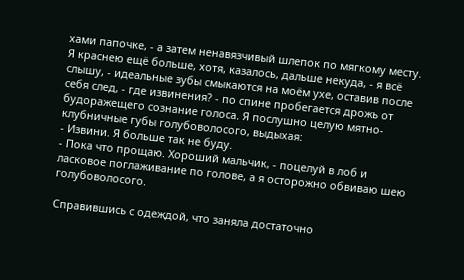хами папочке, - а затем ненавязчивый шлепок по мягкому месту. Я краснею ещё больше, хотя, казалось, дальше некуда, - я всё слышу, - идеальные зубы смыкаются на моём ухе, оставив после себя след, - где извинения? - по спине пробегается дрожь от будоражещего сознание голоса. Я послушно целую мятно-клубничные губы голубоволосого, выдыхая:
- Извини. Я больше так не буду.
- Пока что прощаю. Хороший мальчик, - поцелуй в лоб и ласковое поглаживание по голове, а я осторожно обвиваю шею голубоволосого.

Справившись с одеждой, что заняла достаточно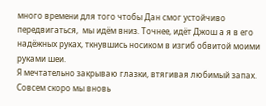много времени для того чтобы Дан смог устойчиво передвигаться,  мы идём вниз. Точнее, идёт Джош а я в его надёжных руках, ткнувшись носиком в изгиб обвитой моими руками шеи.
Я мечтательно закрываю глазки, втягивая любимый запах. Совсем скоро мы вновь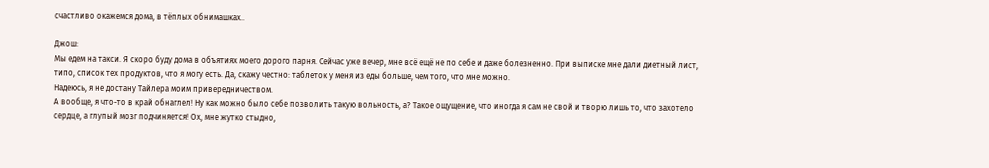счастливо окажемся дома, в тёплых обнимашках..

Джош:
Мы едем на такси. Я скоро буду дома в объятиях моего дорого парня. Сейчас уже вечер, мне всё ещё не по себе и даже болезненно. При выписке мне дали диетный лист, типо, список тех продуктов, что я могу есть. Да, скажу честно: таблеток у меня из еды больше, чем того, что мне можно.
Надеюсь, я не достану Тайлера моим привередничеством.
А вообще, я что-то в край обнаглел! Ну как можно было себе позволить такую вольность, а? Такое ощущение, что иногда я сам не свой и творю лишь то, что захотело сердце, а глупый мозг подчиняется! Ох, мне жутко стыдно,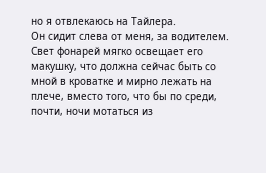но я отвлекаюсь на Тайлера.
Он сидит слева от меня, за водителем. Свет фонарей мягко освещает его макушку, что должна сейчас быть со мной в кроватке и мирно лежать на плече, вместо того, что бы по среди, почти, ночи мотаться из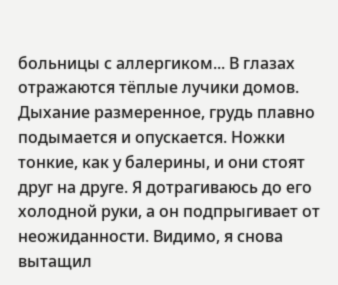больницы с аллергиком... В глазах отражаются тёплые лучики домов. Дыхание размеренное, грудь плавно подымается и опускается. Ножки тонкие, как у балерины, и они стоят друг на друге. Я дотрагиваюсь до его холодной руки, а он подпрыгивает от неожиданности. Видимо, я снова вытащил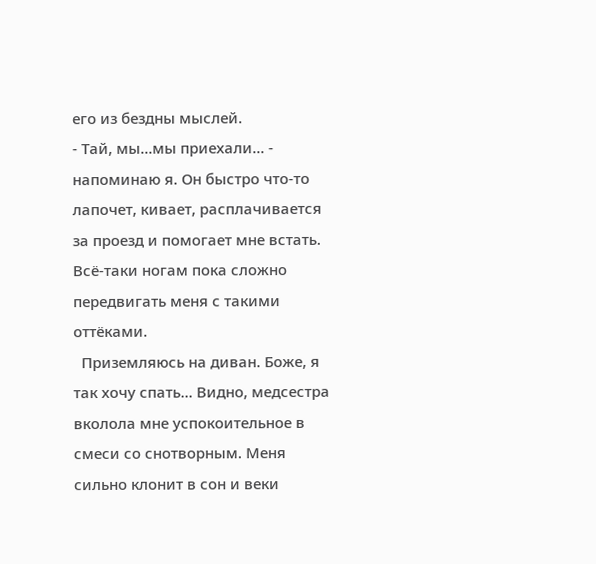его из бездны мыслей.
- Тай, мы...мы приехали... - напоминаю я. Он быстро что-то лапочет, кивает, расплачивается за проезд и помогает мне встать. Всё-таки ногам пока сложно передвигать меня с такими оттёками.
  Приземляюсь на диван. Боже, я так хочу спать... Видно, медсестра вколола мне успокоительное в смеси со снотворным. Меня сильно клонит в сон и веки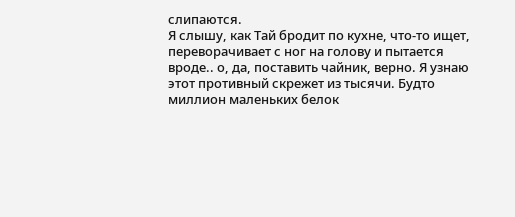слипаются.
Я слышу, как Тай бродит по кухне, что-то ищет, переворачивает с ног на голову и пытается вроде.. о, да, поставить чайник, верно. Я узнаю этот противный скрежет из тысячи. Будто миллион маленьких белок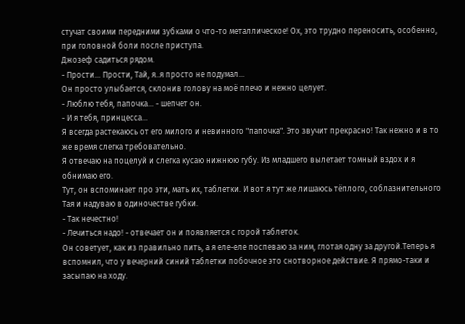стучат своими передними зубками о что-то металлическое! Ох, это трудно переносить, особенно, при головной боли после приступа.
Джозеф садиться рядом.
- Прости... Прости, Тай, я..я просто не подумал...
Он просто улыбается, склонив голову на моё плечо и нежно целует.
- Люблю тебя, папочка... - шепчет он.
- И я тебя, принцесса...
Я всегда растекаюсь от его милого и невинного "папочка". Это звучит прекрасно! Так нежно и в то же время слегка требовательно.
Я отвечаю на поцелуй и слегка кусаю нижнюю губу. Из младшего вылетает томный вздох и я обнимаю его.
Тут, он вспоминает про эти, мать их, таблетки. И вот я тут же лишаюсь тёплого, соблазнительного Тая и надуваю в одиночестве губки.
- Так нечестно!
- Лечиться надо! - отвечает он и появляется с горой таблеток.
Он советует, как из правильно пить, а я еле-еле поспеваю за ним, глотая одну за другой.Теперь я вспомнил, что у вечерний синий таблетки побочное это снотворное действие. Я прямо-таки и засыпаю на ходу.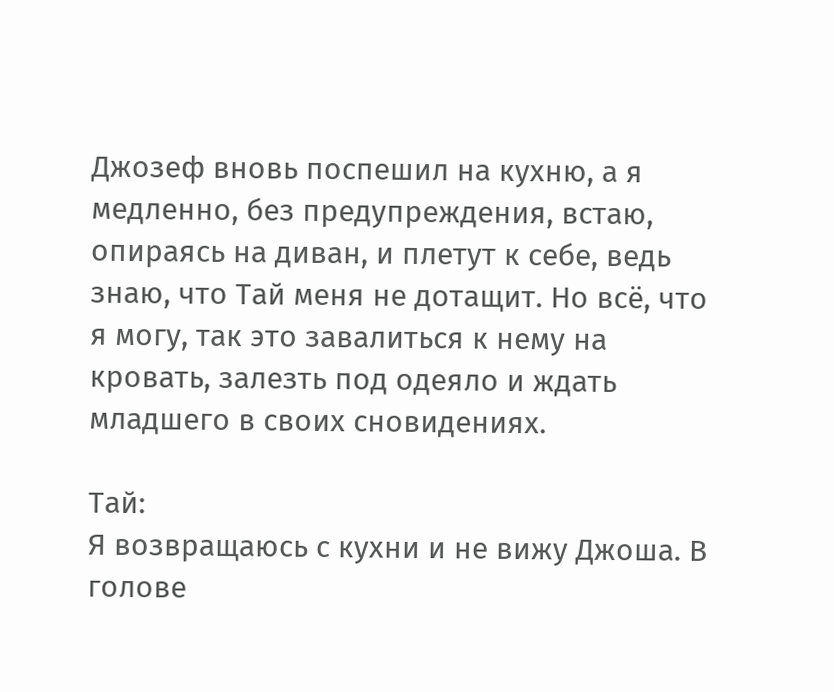Джозеф вновь поспешил на кухню, а я медленно, без предупреждения, встаю, опираясь на диван, и плетут к себе, ведь знаю, что Тай меня не дотащит. Но всё, что я могу, так это завалиться к нему на кровать, залезть под одеяло и ждать младшего в своих сновидениях.

Тай:
Я возвращаюсь с кухни и не вижу Джоша. В голове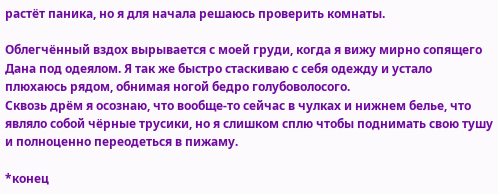растёт паника, но я для начала решаюсь проверить комнаты.

Облегчённый вздох вырывается с моей груди, когда я вижу мирно сопящего Дана под одеялом. Я так же быстро стаскиваю с себя одежду и устало плюхаюсь рядом, обнимая ногой бедро голубоволосого.
Сквозь дрём я осознаю, что вообще-то сейчас в чулках и нижнем белье, что являло собой чёрные трусики, но я слишком сплю чтобы поднимать свою тушу и полноценно переодеться в пижаму.

*конец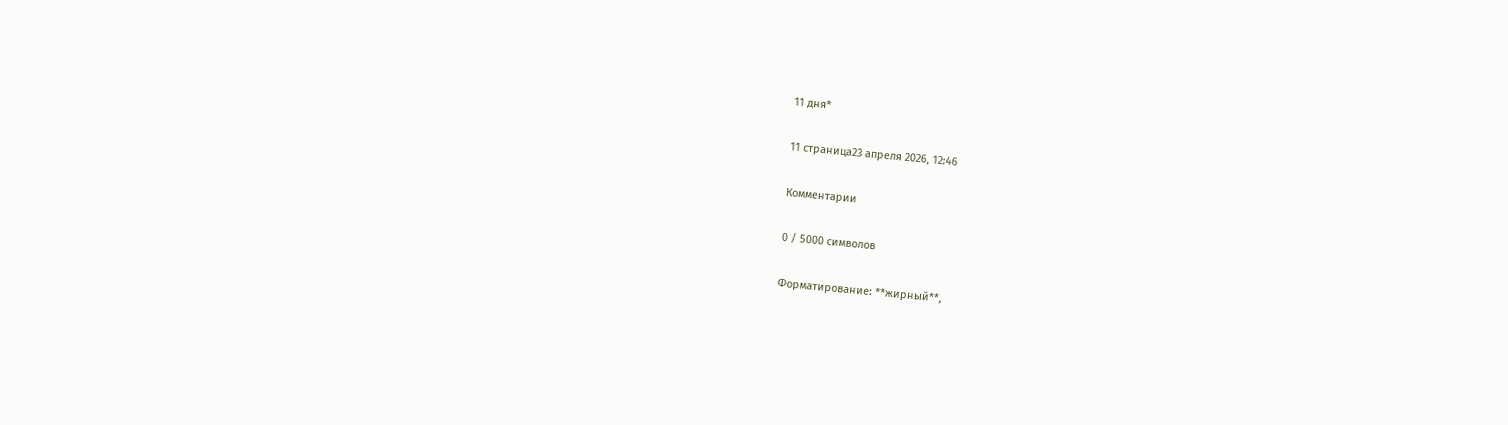11 дня*

11 страница23 апреля 2026, 12:46

Комментарии

0 / 5000 символов

Форматирование: **жирный**,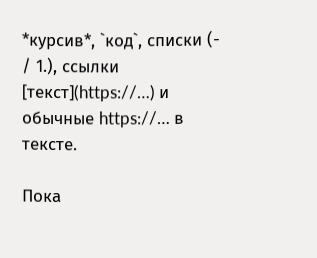*курсив*, `код`, списки (- / 1.), ссылки [текст](https://…) и обычные https://… в тексте.

Пока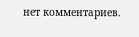нет комментариев.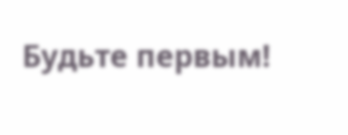Будьте первым!